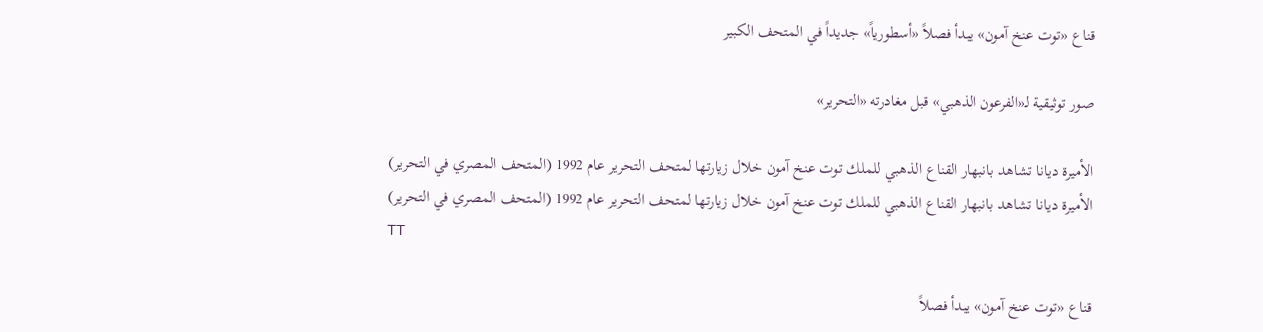قناع «توت عنخ آمون» يبدأ فصلاً «أسطورياً» جديداً في المتحف الكبير

صور توثيقية لـ«الفرعون الذهبي» قبل مغادرته «التحرير»

الأميرة ديانا تشاهد بانبهار القناع الذهبي للملك توت عنخ آمون خلال زيارتها لمتحف التحرير عام 1992 (المتحف المصري في التحرير)
الأميرة ديانا تشاهد بانبهار القناع الذهبي للملك توت عنخ آمون خلال زيارتها لمتحف التحرير عام 1992 (المتحف المصري في التحرير)
TT

قناع «توت عنخ آمون» يبدأ فصلاً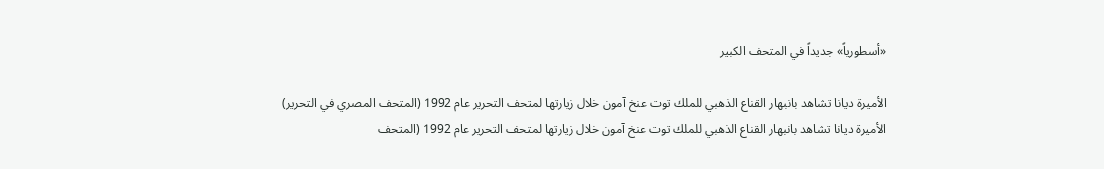«أسطورياً» جديداً في المتحف الكبير

الأميرة ديانا تشاهد بانبهار القناع الذهبي للملك توت عنخ آمون خلال زيارتها لمتحف التحرير عام 1992 (المتحف المصري في التحرير)
الأميرة ديانا تشاهد بانبهار القناع الذهبي للملك توت عنخ آمون خلال زيارتها لمتحف التحرير عام 1992 (المتحف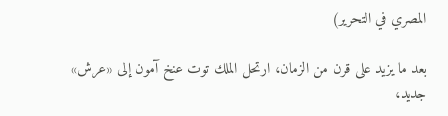المصري في التحرير)

بعد ما يزيد على قرن من الزمان، ارتحل الملك توت عنخ آمون إلى «عرش» جديد،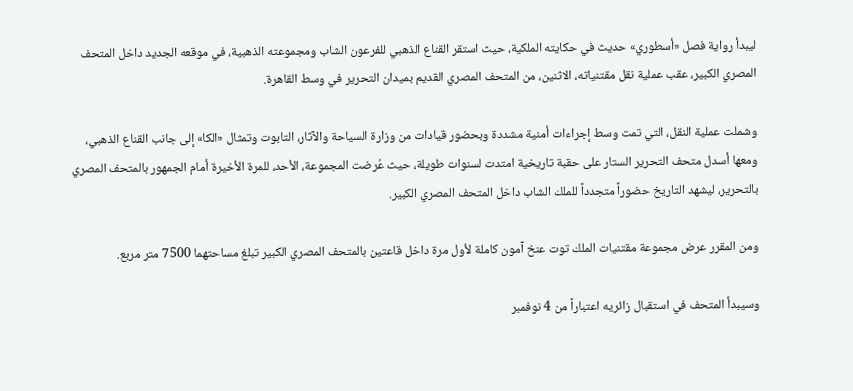ليبدأ رواية فصل «أسطوري» حديث في حكايته الملكية، حيث استقر القناع الذهبي للفرعون الشاب ومجموعته الذهبية، في موقعه الجديد داخل المتحف المصري الكبير، عقب عملية نقل مقتنياته، الاثنين، من المتحف المصري القديم بميدان التحرير في وسط القاهرة.

وشملت عملية النقل، التي تمت وسط إجراءات أمنية مشددة وبحضور قيادات من وزارة السياحة والآثار، التابوت وتمثال «الكا» إلى جانب القناع الذهبي، ومعها أسدل متحف التحرير الستار على حقبة تاريخية امتدت لسنوات طويلة، حيث عُرضت المجموعة، الأحد، للمرة الأخيرة أمام الجمهور بالمتحف المصري بالتحرير، ليشهد التاريخ حضوراً متجدداً للملك الشاب داخل المتحف المصري الكبير.

ومن المقرر عرض مجموعة مقتنيات الملك توت عنخ آمون كاملة لأول مرة داخل قاعتين بالمتحف المصري الكبير تبلغ مساحتهما 7500 متر مربع.

وسيبدأ المتحف في استقبال زائريه اعتباراً من 4 نوفمبر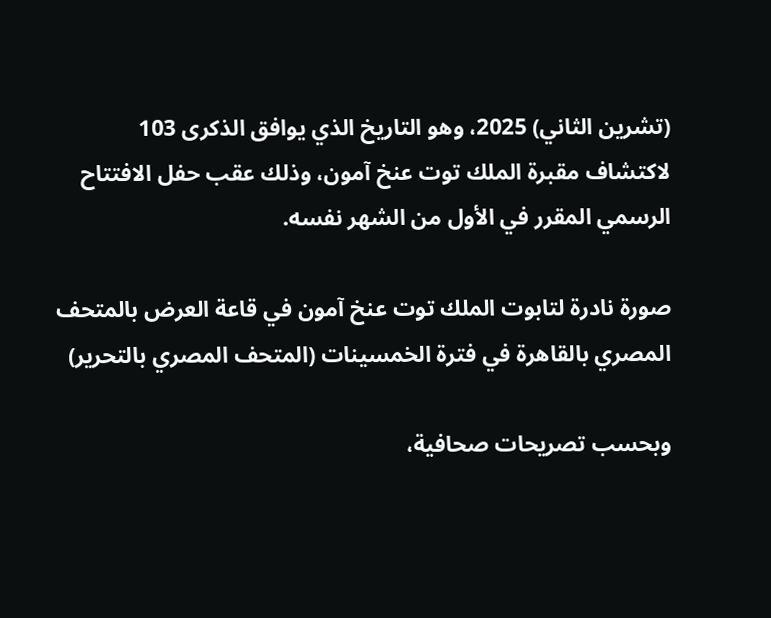(تشرين الثاني) 2025، وهو التاريخ الذي يوافق الذكرى 103 لاكتشاف مقبرة الملك توت عنخ آمون، وذلك عقب حفل الافتتاح الرسمي المقرر في الأول من الشهر نفسه.

صورة نادرة لتابوت الملك توت عنخ آمون في قاعة العرض بالمتحف المصري بالقاهرة في فترة الخمسينات (المتحف المصري بالتحرير)

وبحسب تصريحات صحافية،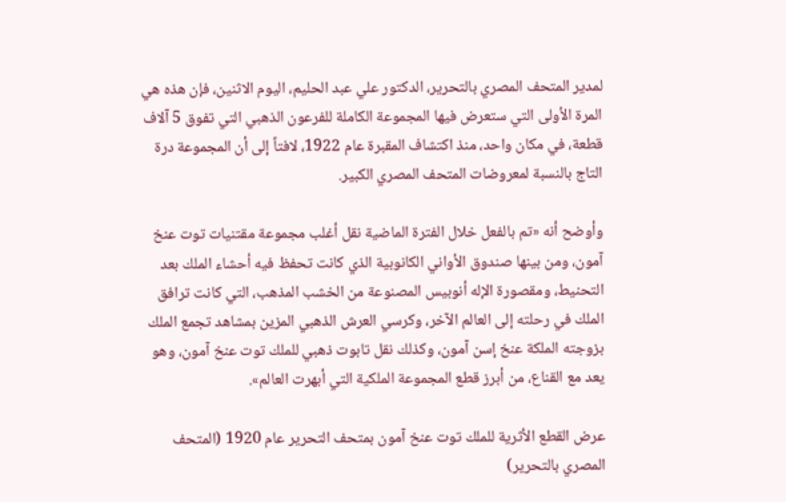لمدير المتحف المصري بالتحرير، الدكتور علي عبد الحليم، اليوم الاثنين، فإن هذه هي المرة الأولى التي ستعرض فيها المجموعة الكاملة للفرعون الذهبي التي تفوق 5 آلاف قطعة، في مكان واحد، منذ اكتشاف المقبرة عام 1922، لافتاً إلى أن المجموعة درة التاج بالنسبة لمعروضات المتحف المصري الكبير.

وأوضح أنه «تم بالفعل خلال الفترة الماضية نقل أغلب مجموعة مقتنيات توت عنخ آمون، ومن بينها صندوق الأواني الكانوبية الذي كانت تحفظ فيه أحشاء الملك بعد التحنيط، ومقصورة الإله أنوبيس المصنوعة من الخشب المذهب، التي كانت ترافق الملك في رحلته إلى العالم الآخر، وكرسي العرش الذهبي المزين بمشاهد تجمع الملك بزوجته الملكة عنخ إسن آمون، وكذلك نقل تابوت ذهبي للملك توت عنخ آمون، وهو يعد مع القناع، من أبرز قطع المجموعة الملكية التي أبهرت العالم».

عرض القطع الأثرية للملك توت عنخ آمون بمتحف التحرير عام 1920 (المتحف المصري بالتحرير)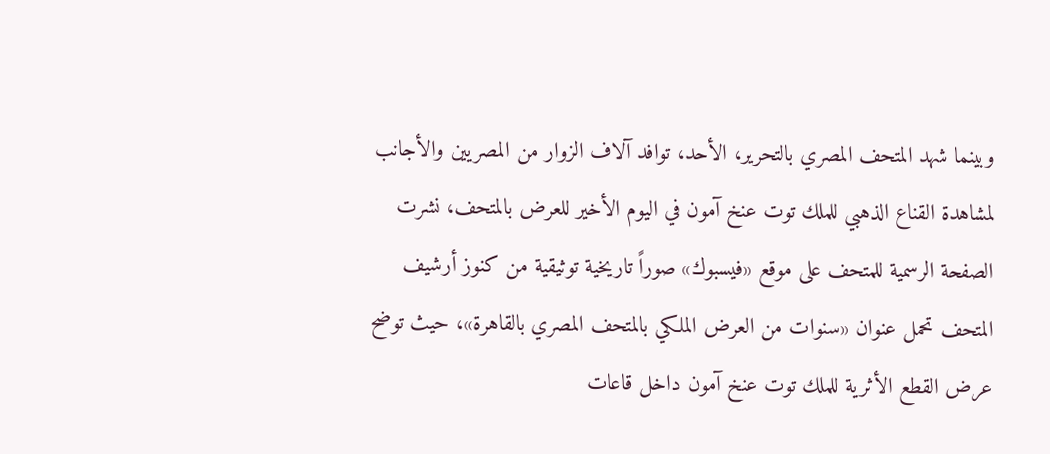وبينما شهد المتحف المصري بالتحرير، الأحد، توافد آلاف الزوار من المصريين والأجانب لمشاهدة القناع الذهبي للملك توت عنخ آمون في اليوم الأخير للعرض بالمتحف، نشرت الصفحة الرسمية للمتحف على موقع «فيسبوك» صوراً تاريخية توثيقية من كنوز أرشيف المتحف تحمل عنوان «سنوات من العرض الملكي بالمتحف المصري بالقاهرة»، حيث توضح عرض القطع الأثرية للملك توت عنخ آمون داخل قاعات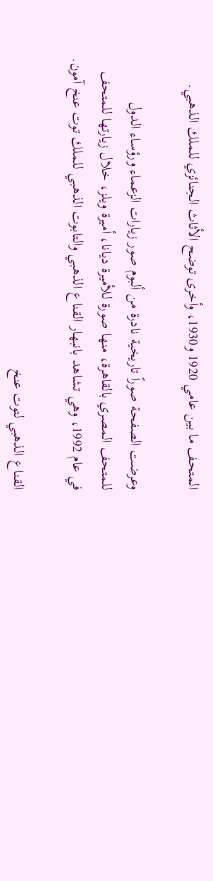المتحف ما بين عامي 1920 و1930، وأخرى توضح الأثاث الجنائزي للملك الذهبي.

وعرضت الصفحة صوراً تاريخية نادرة من ألبوم صور زيارات الزعماء ورؤساء الدول للمتحف المصري بالقاهرة، منها صورة للأميرة ديانا، أميرة ويلز، خلال زيارتها للمتحف في عام 1992، وهي تشاهد بانبهار القناع الذهبي والتابوت الذهبي للملك توت عنخ آمون.

القناع الذهبي لتوت عنخ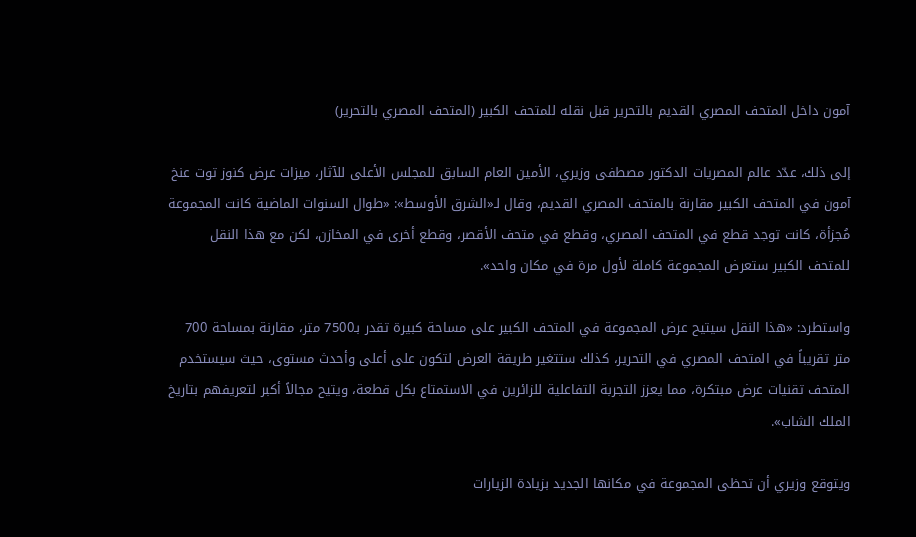آمون داخل المتحف المصري القديم بالتحرير قبل نقله للمتحف الكبير (المتحف المصري بالتحرير)

إلى ذلك، عدّد عالم المصريات الدكتور مصطفى وزيري، الأمين العام السابق للمجلس الأعلى للآثار، ميزات عرض كنوز توت عنخ آمون في المتحف الكبير مقارنة بالمتحف المصري القديم، وقال لـ«الشرق الأوسط»: «طوال السنوات الماضية كانت المجموعة مُجزأة، كانت توجد قطع في المتحف المصري، وقطع في متحف الأقصر، وقطع أخرى في المخازن، لكن مع هذا النقل للمتحف الكبير ستعرض المجموعة كاملة لأول مرة في مكان واحد».

واستطرد: «هذا النقل سيتيح عرض المجموعة في المتحف الكبير على مساحة كبيرة تقدر بـ7500 متر، مقارنة بمساحة 700 متر تقريباً في المتحف المصري في التحرير، كذلك ستتغير طريقة العرض لتكون على أعلى وأحدث مستوى، حيث سيستخدم المتحف تقنيات عرض مبتكرة، مما يعزز التجربة التفاعلية للزائرين في الاستمتاع بكل قطعة، ويتيح مجالاً أكبر لتعريفهم بتاريخ الملك الشاب».

ويتوقع وزيري أن تحظى المجموعة في مكانها الجديد بزيادة الزيارات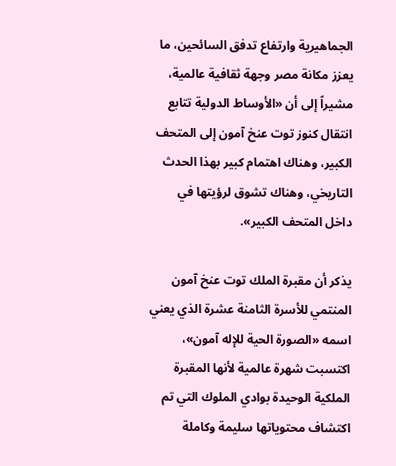الجماهيرية وارتفاع تدفق السائحين، ما يعزز مكانة مصر وجهة ثقافية عالمية، مشيراً إلى أن «الأوساط الدولية تتابع انتقال كنوز توت عنخ آمون إلى المتحف الكبير، وهناك اهتمام كبير بهذا الحدث التاريخي، وهناك تشوق لرؤيتها في داخل المتحف الكبير».

يذكر أن مقبرة الملك توت عنخ آمون المنتمي للأسرة الثامنة عشرة الذي يعني اسمه «الصورة الحية للإله آمون»، اكتسبت شهرة عالمية لأنها المقبرة الملكية الوحيدة بوادي الملوك التي تم اكتشاف محتوياتها سليمة وكاملة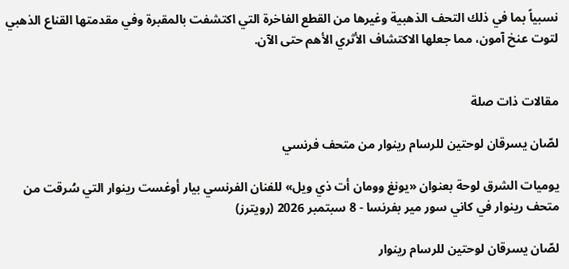نسبياً بما في ذلك التحف الذهبية وغيرها من القطع الفاخرة التي اكتشفت بالمقبرة وفي مقدمتها القناع الذهبي لتوت عنخ آمون، مما جعلها الاكتشاف الأثري الأهم حتى الآن.


مقالات ذات صلة

لصّان يسرقان لوحتين للرسام رينوار من متحف فرنسي

يوميات الشرق لوحة بعنوان «يونغ وومان أت ذي ويل» للفنان الفرنسي بيار أوغست رينوار التي سُرقت من متحف رينوار في كاني سور مير بفرنسا - 8 سبتمبر 2026 (رويترز)

لصّان يسرقان لوحتين للرسام رينوار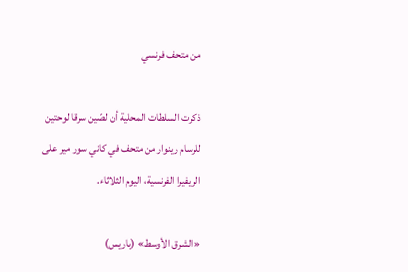من متحف فرنسي

ذكرت السلطات المحلية أن لصّين سرقا لوحتين للرسام رينوار من متحف في كاني سور مير على الريفيرا الفرنسية، اليوم الثلاثاء.

«الشرق الأوسط» (باريس)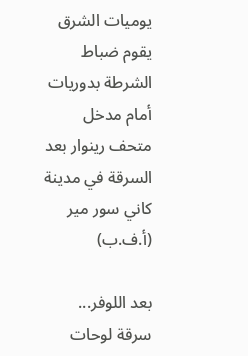يوميات الشرق يقوم ضباط الشرطة بدوريات أمام مدخل متحف رينوار بعد السرقة في مدينة كاني سور مير (أ.ف.ب)

بعد اللوفر... سرقة لوحات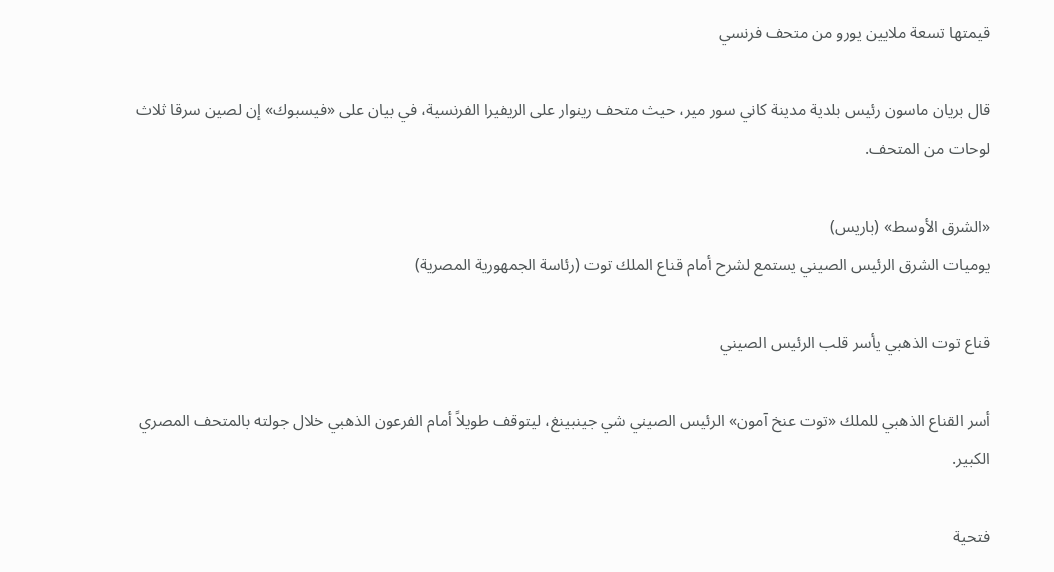قيمتها تسعة ملايين يورو من متحف فرنسي

قال بريان ماسون رئيس بلدية مدينة كاني سور مير، حيث متحف رينوار على الريفيرا الفرنسية، في بيان على «فيسبوك» إن لصين سرقا ثلاث لوحات من المتحف.

«الشرق الأوسط» (باريس)
يوميات الشرق الرئيس الصيني يستمع لشرح أمام قناع الملك توت (رئاسة الجمهورية المصرية)

قناع توت الذهبي يأسر قلب الرئيس الصيني

أسر القناع الذهبي للملك «توت عنخ آمون» الرئيس الصيني شي جينبينغ، ليتوقف طويلاً أمام الفرعون الذهبي خلال جولته بالمتحف المصري الكبير.

فتحية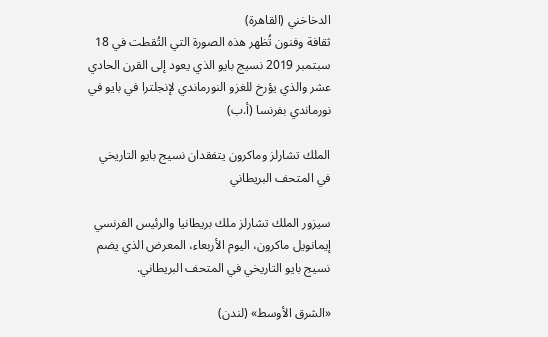الدخاخني (القاهرة)
ثقافة وفنون تُظهر هذه الصورة التي التُقطت في 18 سبتمبر 2019 نسيج بايو الذي يعود إلى القرن الحادي عشر والذي يؤرخ للغزو النورماندي لإنجلترا في بايو في نورماندي بفرنسا (أ.ب)

الملك تشارلز وماكرون يتفقدان نسيج بايو التاريخي في المتحف البريطاني

سيزور الملك تشارلز ملك بريطانيا والرئيس الفرنسي إيمانويل ماكرون، اليوم الأربعاء، المعرض الذي يضم نسيج بايو التاريخي في المتحف البريطاني.

«الشرق الأوسط» (لندن)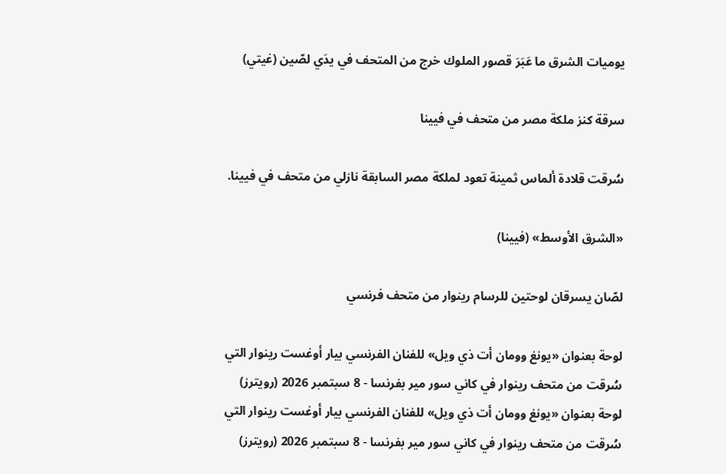يوميات الشرق ما عَبَرَ قصور الملوك خرج من المتحف في يدَي لصّين (غيتي)

سرقة كنز ملكة مصر من متحف في فيينا

سُرقت قلادة ألماس ثمينة تعود لملكة مصر السابقة نازلي من متحف في فيينا.

«الشرق الأوسط» (فيينا)

لصّان يسرقان لوحتين للرسام رينوار من متحف فرنسي

لوحة بعنوان «يونغ وومان أت ذي ويل» للفنان الفرنسي بيار أوغست رينوار التي سُرقت من متحف رينوار في كاني سور مير بفرنسا - 8 سبتمبر 2026 (رويترز)
لوحة بعنوان «يونغ وومان أت ذي ويل» للفنان الفرنسي بيار أوغست رينوار التي سُرقت من متحف رينوار في كاني سور مير بفرنسا - 8 سبتمبر 2026 (رويترز)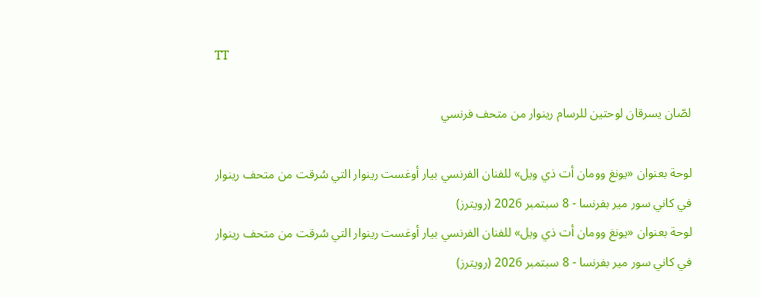TT

لصّان يسرقان لوحتين للرسام رينوار من متحف فرنسي

لوحة بعنوان «يونغ وومان أت ذي ويل» للفنان الفرنسي بيار أوغست رينوار التي سُرقت من متحف رينوار في كاني سور مير بفرنسا - 8 سبتمبر 2026 (رويترز)
لوحة بعنوان «يونغ وومان أت ذي ويل» للفنان الفرنسي بيار أوغست رينوار التي سُرقت من متحف رينوار في كاني سور مير بفرنسا - 8 سبتمبر 2026 (رويترز)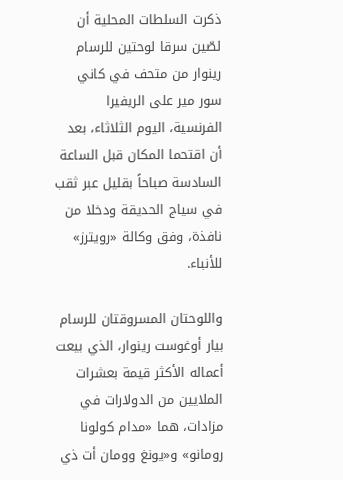ذكرت السلطات المحلية أن لصّين سرقا لوحتين للرسام رينوار من متحف في كاني سور مير على الريفيرا الفرنسية، اليوم الثلاثاء، بعد أن اقتحما المكان قبل الساعة السادسة صباحاً بقليل عبر ثقب في سياج الحديقة ودخلا من نافذة، وفق وكالة «رويترز» للأنباء.

واللوحتان المسروقتان للرسام بيار أوغوست رينوار، الذي بيعت أعماله الأكثر قيمة بعشرات الملايين من الدولارات في مزادات، هما «مدام كولونا رومانو» و«يونغ وومان أت ذي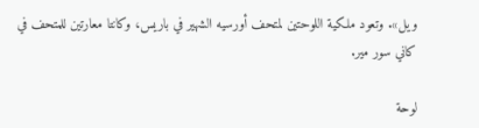ويل». وتعود ملكية اللوحتين لمتحف أورسيه الشهير في باريس، وكانتا معارتين للمتحف في كاني سور مير.

لوحة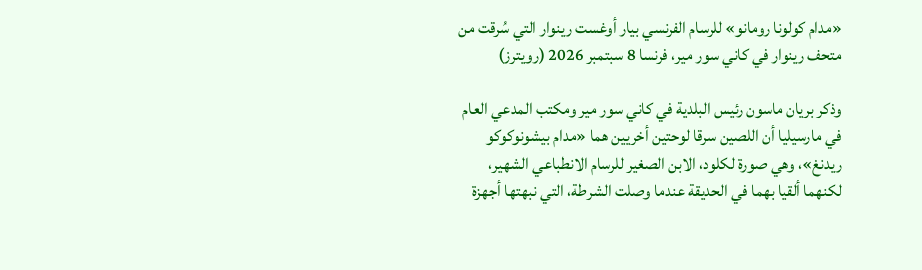«مدام كولونا رومانو» للرسام الفرنسي بيار أوغست رينوار التي سُرقت من متحف رينوار في كاني سور مير، فرنسا 8 سبتمبر 2026 (رويترز)

وذكر بريان ماسون رئيس البلدية في كاني سور مير ومكتب المدعي العام في مارسيليا أن اللصين سرقا لوحتين أخريين هما «مدام بيشونوكوكو ريدنغ»، وهي صورة لكلود، الابن الصغير للرسام الانطباعي الشهير، لكنهما ألقيا بهما في الحديقة عندما وصلت الشرطة، التي نبهتها أجهزة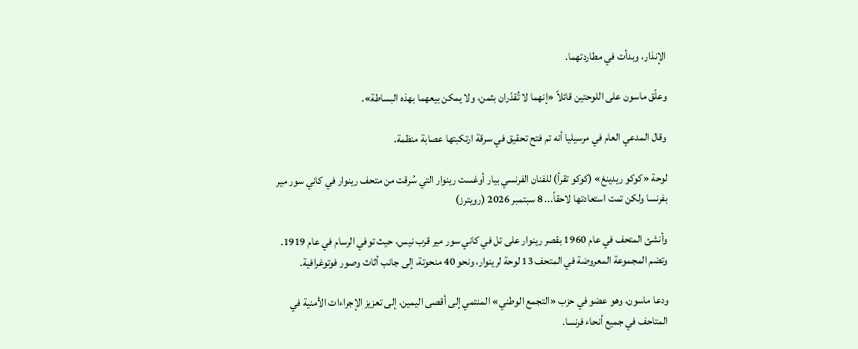الإنذار، وبدأت في مطاردتهما.

وعلّق ماسون على اللوحتين قائلاً «إنهما لا تُقدّران بثمن، ولا يمكن بيعهما بهذه البساطة».

وقال المدعي العام في مرسيليا أنه تم فتح تحقيق في سرقة ارتكبتها عصابة منظمة.

لوحة «كوكو ريدينغ» (كوكو تقرأ) للفنان الفرنسي بيار أوغست رينوار التي سُرقت من متحف رينوار في كاني سور مير بفرنسا ولكن تمت استعادتها لاحقاً... 8 سبتمبر 2026 (رويترز)

وأنشئ المتحف في عام 1960 بقصر رينوار على تل في كاني سور مير قرب نيس، حيث توفي الرسام في عام 1919. وتضم المجموعة المعروضة في المتحف 13 لوحة لرينوار، ونحو 40 منحوتة، إلى جانب أثاث وصور فوتوغرافية.

ودعا ماسون، وهو عضو في حزب «التجمع الوطني» المنتمي إلى أقصى اليمين، إلى تعزيز الإجراءات الأمنية في المتاحف في جميع أنحاء فرنسا.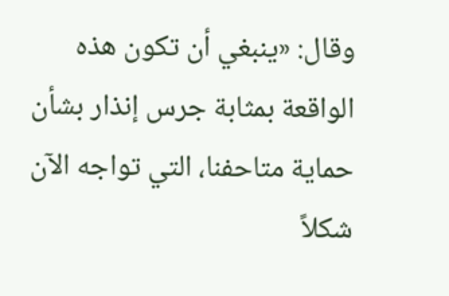وقال: «ينبغي أن تكون هذه الواقعة بمثابة جرس إنذار بشأن حماية متاحفنا، التي تواجه الآن شكلاً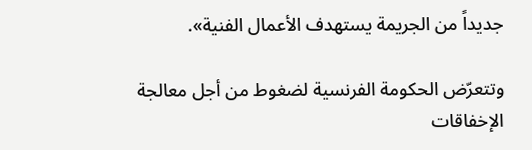جديداً من الجريمة يستهدف الأعمال الفنية».

وتتعرّض الحكومة الفرنسية لضغوط من أجل معالجة الإخفاقات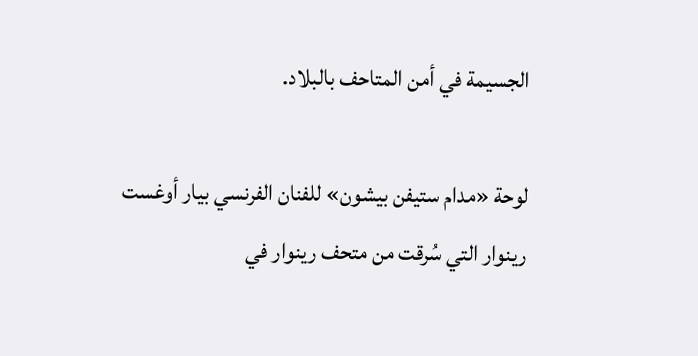الجسيمة في أمن المتاحف بالبلاد.

لوحة «مدام ستيفن بيشون» للفنان الفرنسي بيار أوغست رينوار التي سُرقت من متحف رينوار في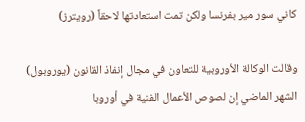كاني سور مير بفرنسا ولكن تمت استعادتها لاحقاً (رويترز)

وقالت الوكالة الأوروبية للتعاون في مجال إنفاذ القانون (يوروبول) الشهر الماضي إن لصوص الأعمال الفنية في أوروبا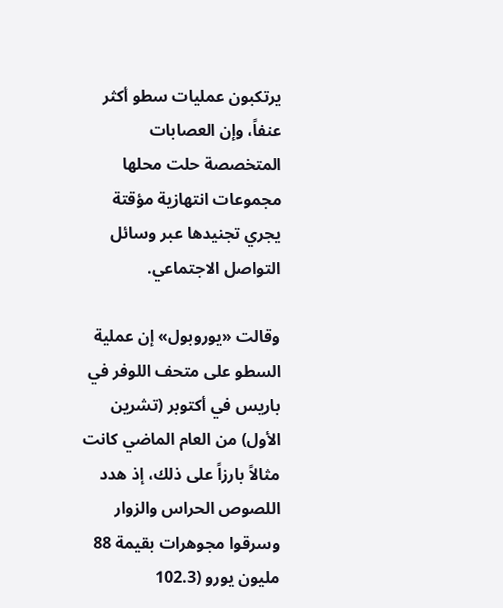يرتكبون عمليات سطو أكثر عنفاً، وإن العصابات المتخصصة حلت محلها مجموعات انتهازية مؤقتة يجري تجنيدها عبر وسائل التواصل الاجتماعي.

وقالت «يوروبول» إن عملية السطو على متحف اللوفر في باريس في أكتوبر (تشرين الأول) من العام الماضي كانت مثالاً بارزاً على ذلك، إذ هدد اللصوص الحراس والزوار وسرقوا مجوهرات بقيمة 88 مليون يورو (102.3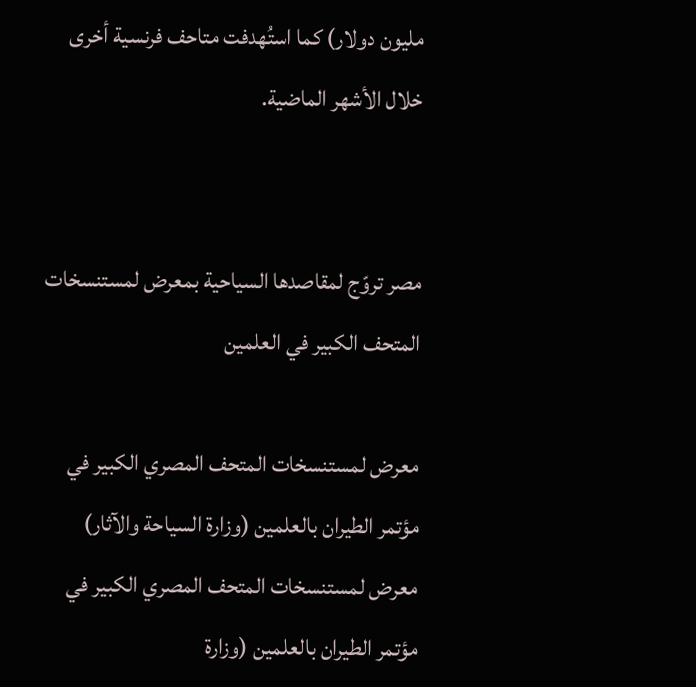مليون دولار) كما استُهدفت متاحف فرنسية أخرى خلال الأشهر الماضية.


مصر تروّج لمقاصدها السياحية بمعرض لمستنسخات المتحف الكبير في العلمين

معرض لمستنسخات المتحف المصري الكبير في مؤتمر الطيران بالعلمين (وزارة السياحة والآثار)
معرض لمستنسخات المتحف المصري الكبير في مؤتمر الطيران بالعلمين (وزارة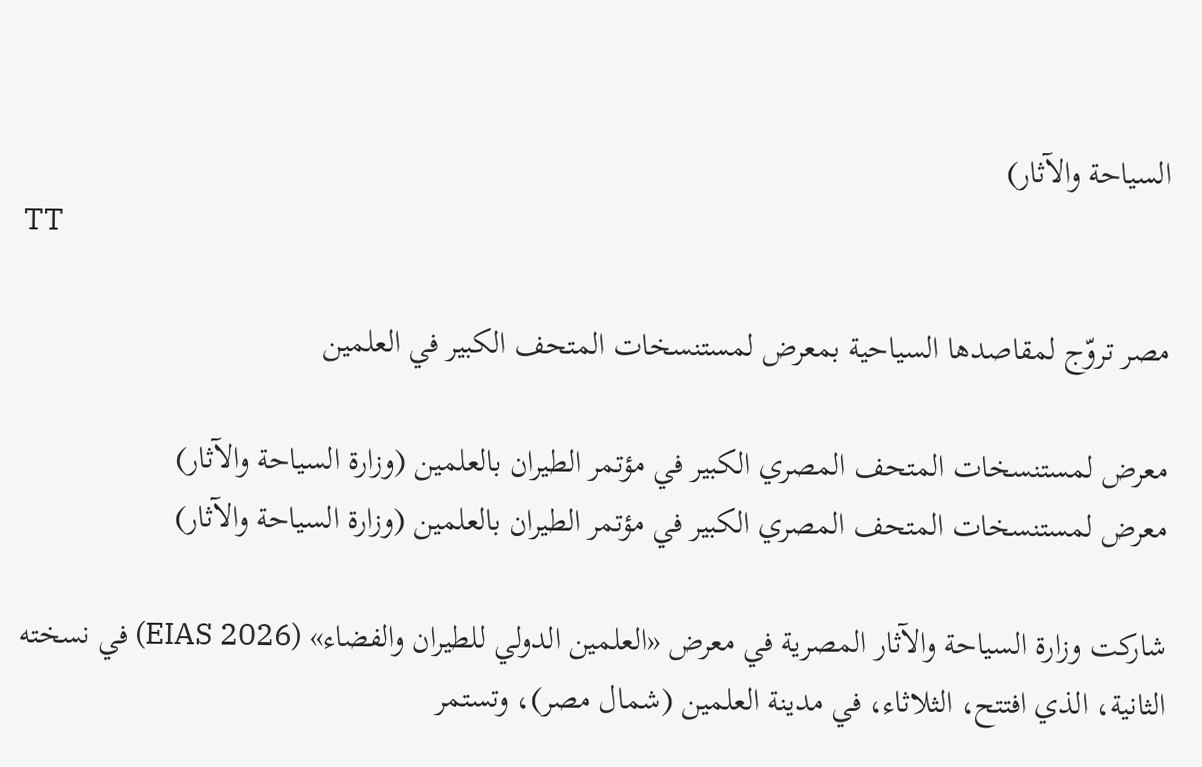السياحة والآثار)
TT

مصر تروّج لمقاصدها السياحية بمعرض لمستنسخات المتحف الكبير في العلمين

معرض لمستنسخات المتحف المصري الكبير في مؤتمر الطيران بالعلمين (وزارة السياحة والآثار)
معرض لمستنسخات المتحف المصري الكبير في مؤتمر الطيران بالعلمين (وزارة السياحة والآثار)

شاركت وزارة السياحة والآثار المصرية في معرض «العلمين الدولي للطيران والفضاء» (EIAS 2026) في نسخته الثانية، الذي افتتح، الثلاثاء، في مدينة العلمين (شمال مصر)، وتستمر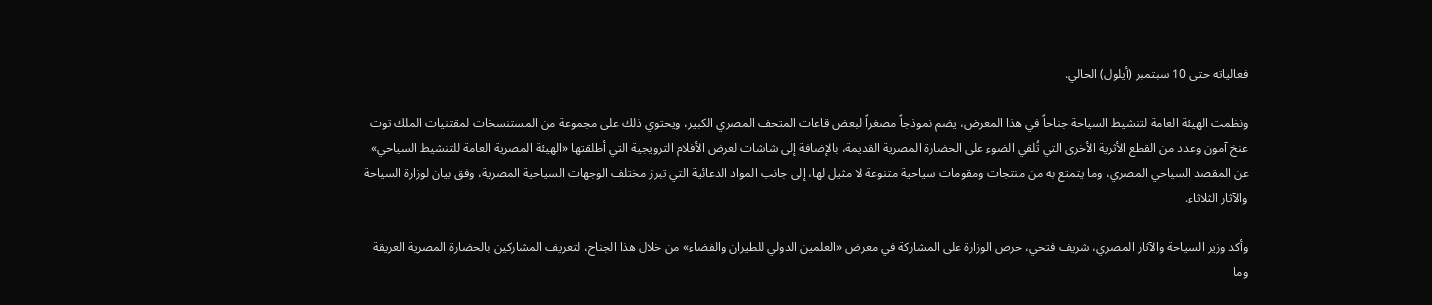فعالياته حتى 10 سبتمبر (أيلول) الحالي.

ونظمت الهيئة العامة لتنشيط السياحة جناحاً في هذا المعرض، يضم نموذجاً مصغراً لبعض قاعات المتحف المصري الكبير، ويحتوي ذلك على مجموعة من المستنسخات لمقتنيات الملك توت عنخ آمون وعدد من القطع الأثرية الأخرى التي تُلقي الضوء على الحضارة المصرية القديمة، بالإضافة إلى شاشات لعرض الأفلام الترويجية التي أطلقتها «الهيئة المصرية العامة للتنشيط السياحي» عن المقصد السياحي المصري، وما يتمتع به من منتجات ومقومات سياحية متنوعة لا مثيل لها، إلى جانب المواد الدعائية التي تبرز مختلف الوجهات السياحية المصرية، وفق بيان لوزارة السياحة والآثار الثلاثاء.

وأكد وزير السياحة والآثار المصري، شريف فتحي، حرص الوزارة على المشاركة في معرض «العلمين الدولي للطيران والفضاء» من خلال هذا الجناح، لتعريف المشاركين بالحضارة المصرية العريقة وما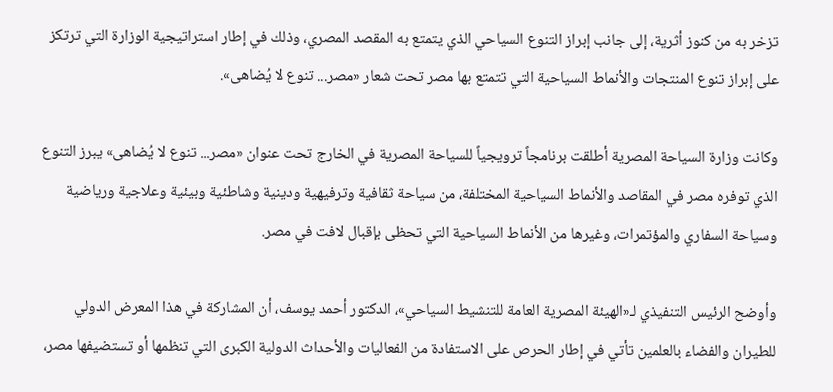تزخر به من كنوز أثرية، إلى جانب إبراز التنوع السياحي الذي يتمتع به المقصد المصري، وذلك في إطار استراتيجية الوزارة التي ترتكز على إبراز تنوع المنتجات والأنماط السياحية التي تتمتع بها مصر تحت شعار «مصر... تنوع لا يُضاهى».

وكانت وزارة السياحة المصرية أطلقت برنامجاً ترويجياً للسياحة المصرية في الخارج تحت عنوان «مصر... تنوع لا يُضاهى» يبرز التنوع الذي توفره مصر في المقاصد والأنماط السياحية المختلفة، من سياحة ثقافية وترفيهية ودينية وشاطئية وبيئية وعلاجية ورياضية وسياحة السفاري والمؤتمرات، وغيرها من الأنماط السياحية التي تحظى بإقبال لافت في مصر.

وأوضح الرئيس التنفيذي لـ«الهيئة المصرية العامة للتنشيط السياحي»، الدكتور أحمد يوسف، أن المشاركة في هذا المعرض الدولي للطيران والفضاء بالعلمين تأتي في إطار الحرص على الاستفادة من الفعاليات والأحداث الدولية الكبرى التي تنظمها أو تستضيفها مصر،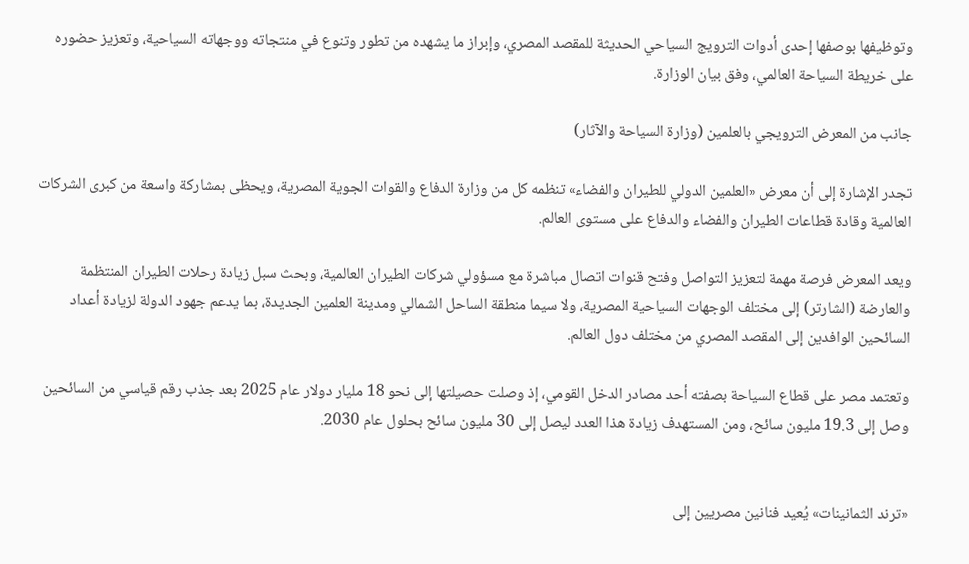وتوظيفها بوصفها إحدى أدوات الترويج السياحي الحديثة للمقصد المصري، وإبراز ما يشهده من تطور وتنوع في منتجاته ووجهاته السياحية، وتعزيز حضوره على خريطة السياحة العالمي، وفق بيان الوزارة.

جانب من المعرض الترويجي بالعلمين (وزارة السياحة والآثار)

تجدر الإشارة إلى أن معرض «العلمين الدولي للطيران والفضاء» تنظمه كل من وزارة الدفاع والقوات الجوية المصرية، ويحظى بمشاركة واسعة من كبرى الشركات العالمية وقادة قطاعات الطيران والفضاء والدفاع على مستوى العالم.

ويعد المعرض فرصة مهمة لتعزيز التواصل وفتح قنوات اتصال مباشرة مع مسؤولي شركات الطيران العالمية، وبحث سبل زيادة رحلات الطيران المنتظمة والعارضة (الشارتر) إلى مختلف الوجهات السياحية المصرية، ولا سيما منطقة الساحل الشمالي ومدينة العلمين الجديدة، بما يدعم جهود الدولة لزيادة أعداد السائحين الوافدين إلى المقصد المصري من مختلف دول العالم.

وتعتمد مصر على قطاع السياحة بصفته أحد مصادر الدخل القومي، إذ وصلت حصيلتها إلى نحو 18 مليار دولار عام 2025 بعد جذب رقم قياسي من السائحين وصل إلى 19.3 مليون سائح، ومن المستهدف زيادة هذا العدد ليصل إلى 30 مليون سائح بحلول عام 2030.


«ترند الثمانينات» يُعيد فنانين مصريين إلى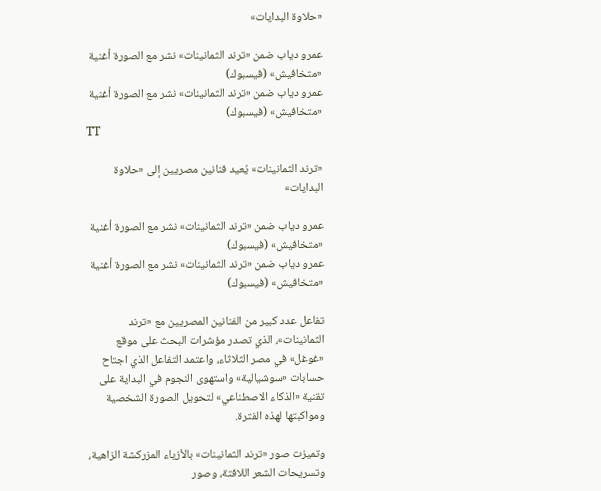«حلاوة البدايات»

عمرو دياب ضمن «ترند الثمانينات» نشر مع الصورة أغنية «متخافيش» (فيسبوك)
عمرو دياب ضمن «ترند الثمانينات» نشر مع الصورة أغنية «متخافيش» (فيسبوك)
TT

«ترند الثمانينات» يُعيد فنانين مصريين إلى «حلاوة البدايات»

عمرو دياب ضمن «ترند الثمانينات» نشر مع الصورة أغنية «متخافيش» (فيسبوك)
عمرو دياب ضمن «ترند الثمانينات» نشر مع الصورة أغنية «متخافيش» (فيسبوك)

تفاعل عدد كبير من الفنانين المصريين مع «ترند الثمانينات»، الذي تصدر مؤشرات البحث على موقع «غوغل» في مصر الثلاثاء، واعتمد التفاعل الذي اجتاح حسابات «سوشيالية» واستهوى النجوم في البداية على تقنية «الذكاء الاصطناعي» لتحويل الصورة الشخصية ومواكبتها لهذه الفترة.

وتميزت صور «ترند الثمانينات» بالأزياء المزركشة الزاهية، وتسريحات الشعر اللافتة، وصور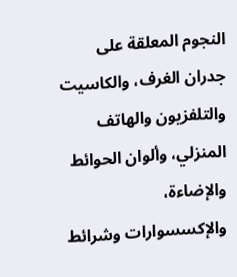النجوم المعلقة على جدران الغرف، والكاسيت والتلفزيون والهاتف المنزلي، وألوان الحوائط والإضاءة، والإكسسوارات وشرائط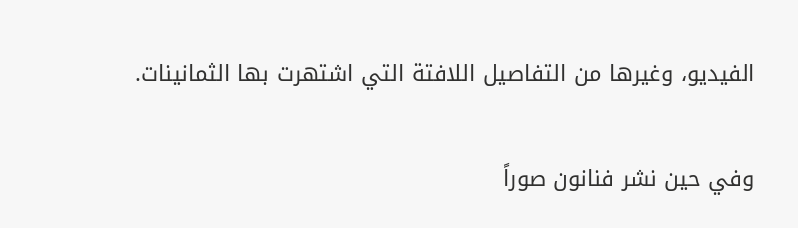الفيديو، وغيرها من التفاصيل اللافتة التي اشتهرت بها الثمانينات.

وفي حين نشر فنانون صوراً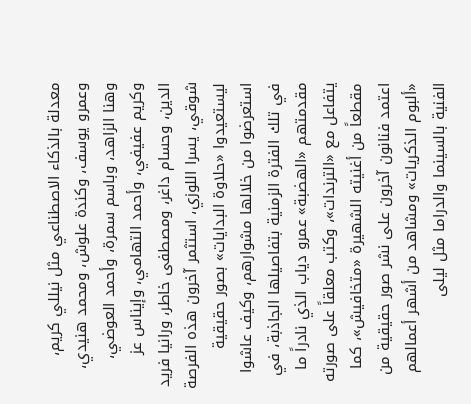معدلة بالذكاء الاصطناعي مثل نيللي كريم، وعمرو يوسف، وكندة علوش، ومحمد هنيدي، وهنا الزاهد، وباسم سمرة، وأحمد العوضي، وكريم عفيفي، وأحمد التهامي، وإيناس عز الدين، وحسام داغر، ومصطفى خاطر، ورانيا فريد شوقي، يسرا اللوزي، استثمر آخرون هذه الفرصة ليستعيدوا «حلاوة البدايات» بصور حقيقية استعرضوا من خلالها مشوارهم، وكيف عاشوا في تلك الفترة الزمنية بتفاصيلها الجاذبة، في مقدمتهم «الهضبة» عمرو دياب الذي نادراً ما يتفاعل مع «الترندات»، وكتب معلقاً على صورته مقطعاً من أغنيته الشهيرة «متخافيش»، كما اعتمد فنانون آخرون على نشر صور حقيقية من «ألبوم الذكريات» ومشاهد من أشهر أعمالهم الفنية بالسينما والدراما مثل ليلى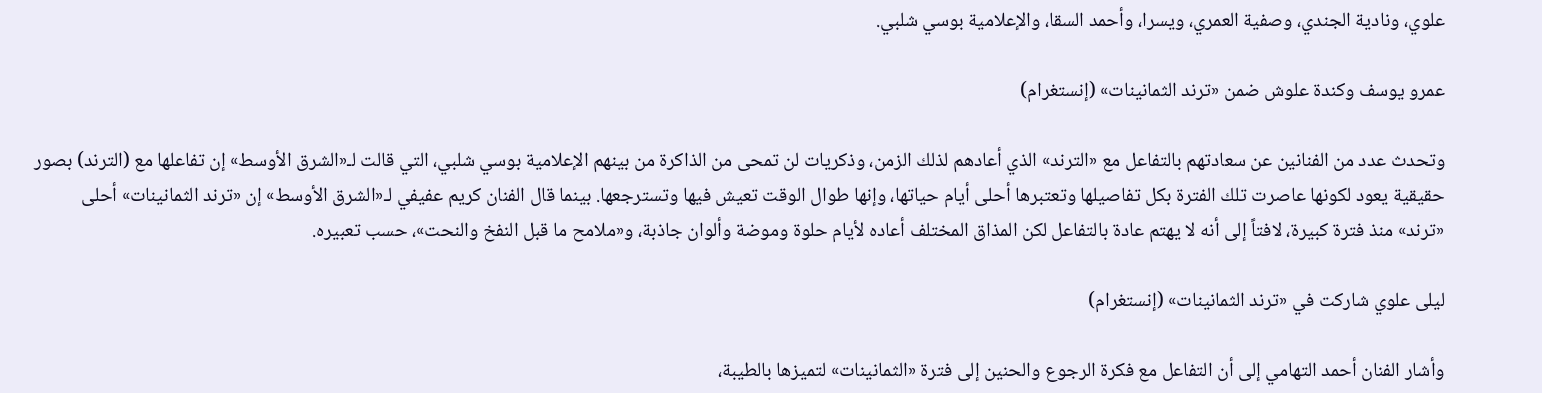علوي، ونادية الجندي، وصفية العمري، ويسرا، وأحمد السقا، والإعلامية بوسي شلبي.

عمرو يوسف وكندة علوش ضمن «ترند الثمانينات» (إنستغرام)

وتحدث عدد من الفنانين عن سعادتهم بالتفاعل مع «الترند» الذي أعادهم لذلك الزمن، وذكريات لن تمحى من الذاكرة من بينهم الإعلامية بوسي شلبي، التي قالت لـ«الشرق الأوسط» إن تفاعلها مع (الترند) بصور حقيقية يعود لكونها عاصرت تلك الفترة بكل تفاصيلها وتعتبرها أحلى أيام حياتها، وإنها طوال الوقت تعيش فيها وتسترجعها. بينما قال الفنان كريم عفيفي لـ«الشرق الأوسط» إن «ترند الثمانينات» أحلى «ترند» منذ فترة كبيرة، لافتاً إلى أنه لا يهتم عادة بالتفاعل لكن المذاق المختلف أعاده لأيام حلوة وموضة وألوان جاذبة، و«ملامح ما قبل النفخ والنحت»، حسب تعبيره.

ليلى علوي شاركت في «ترند الثمانينات» (إنستغرام)

وأشار الفنان أحمد التهامي إلى أن التفاعل مع فكرة الرجوع والحنين إلى فترة «الثمانينات» لتميزها بالطيبة،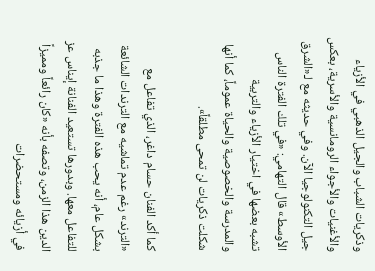وذكريات الشباب والجيل الذهبي في الأزياء والأغنيات والأجواء الرومانسية والأسرية، بعكس جيل التكنولوجيا الآن. وفي حديثه مع لـ«الشرق الأوسط» قال التهامي: «في تلك الفترة الناس تشبه بعضها في اختيار الأزياء والتربية والمدرسة والخصوصية والحياة عموماً، كما أنها شكلت ذكريات لن تمحى مطلقاً».

كما أكد الفنان حسام داغر، الذي تفاعل مع «الترند» رغم عدم تماشيه مع الترندات الشائعة بشكل عام، أنه يحب هذه الفترة وهذا ما جذبه للتفاعل معها. وبدورها تستعيد الفنانة إيناس عز الدين هذا الزمن، وتصفه بأنه «كان رائعاً ومميزاً في أزيائه ومستحضرات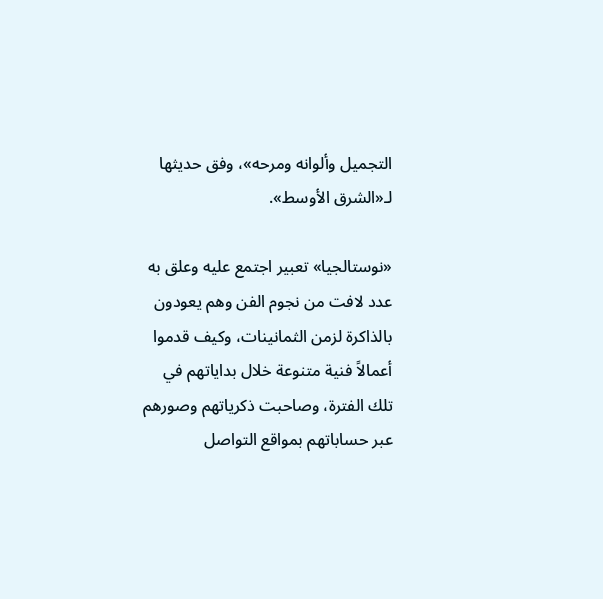التجميل وألوانه ومرحه»، وفق حديثها لـ«الشرق الأوسط».

«نوستالجيا» تعبير اجتمع عليه وعلق به عدد لافت من نجوم الفن وهم يعودون بالذاكرة لزمن الثمانينات، وكيف قدموا أعمالاً فنية متنوعة خلال بداياتهم في تلك الفترة، وصاحبت ذكرياتهم وصورهم عبر حساباتهم بمواقع التواصل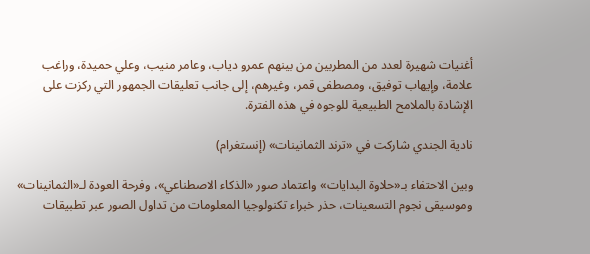أغنيات شهيرة لعدد من المطربين من بينهم عمرو دياب، وعامر منيب، وعلي حميدة، وراغب علامة، وإيهاب توفيق، ومصطفى قمر، وغيرهم، إلى جانب تعليقات الجمهور التي ركزت على الإشادة بالملامح الطبيعية للوجوه في هذه الفترة.

نادية الجندي شاركت في «ترند الثمانينات» (إنستغرام)

وبين الاحتفاء بـ«حلاوة البدايات» واعتماد صور «الذكاء الاصطناعي»، وفرحة العودة لـ«الثمانينات» وموسيقى نجوم التسعينات، حذر خبراء تكنولوجيا المعلومات من تداول الصور عبر تطبيقات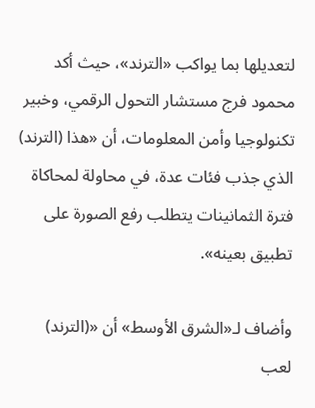لتعديلها بما يواكب «الترند»، حيث أكد محمود فرج مستشار التحول الرقمي، وخبير تكنولوجيا وأمن المعلومات، أن «هذا (الترند) الذي جذب فئات عدة، في محاولة لمحاكاة فترة الثمانينات يتطلب رفع الصورة على تطبيق بعينه».

وأضاف لـ«الشرق الأوسط» أن «(الترند) لعب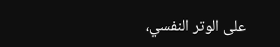على الوتر النفسي،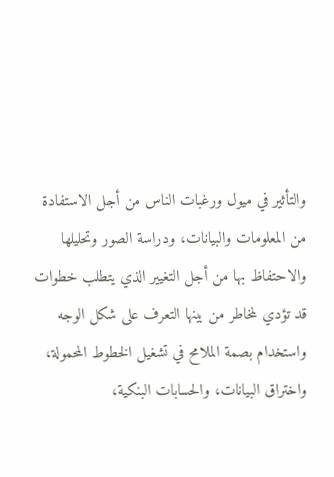والتأثير في ميول ورغبات الناس من أجل الاستفادة من المعلومات والبيانات، ودراسة الصور وتحليلها والاحتفاظ بها من أجل التغيير الذي يتطلب خطوات قد تؤدي لمخاطر من بينها التعرف على شكل الوجه واستخدام بصمة الملامح في تشغيل الخطوط المحمولة، واختراق البيانات، والحسابات البنكية،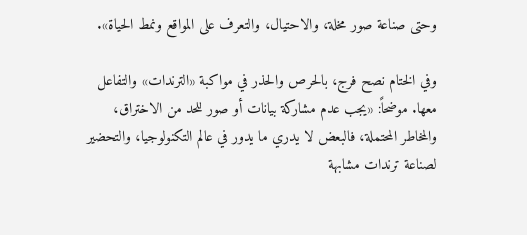وحتى صناعة صور مخلة، والاحتيال، والتعرف على المواقع ونمط الحياة».

وفي الختام نصح فرج، بالحرص والحذر في مواكبة «الترندات» والتفاعل معها. موضحاً: «يجب عدم مشاركة بيانات أو صور للحد من الاختراق، والمخاطر المحتملة، فالبعض لا يدري ما يدور في عالم التكنولوجيا، والتحضير لصناعة ترندات مشابهة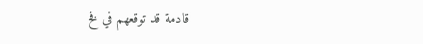قادمة قد توقعهم في فخ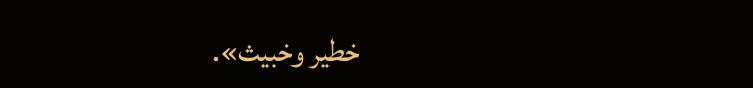خطير وخبيث».